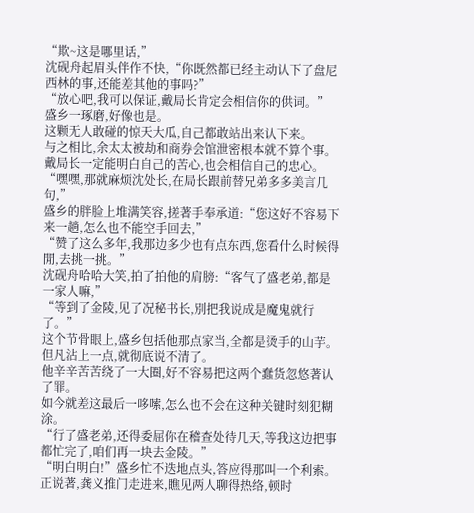“欺~这是哪里话,”
沈砚舟起眉头伴作不快,“你既然都已经主动认下了盘尼西林的事,还能差其他的事吗?”
“放心吧,我可以保证,戴局长肯定会相信你的供词。”
盛乡一琢磨,好像也是。
这颗无人敢碰的惊天大瓜,自己都敢站出来认下来。
与之相比,余太太被劫和商券会馆泄密根本就不算个事。
戴局长一定能明白自己的苦心,也会相信自己的忠心。
“嘿嘿,那就麻烦沈处长,在局长跟前替兄弟多多美言几句,”
盛乡的胖脸上堆满笑容,搓著手奉承道:“您这好不容易下来一趟,怎么也不能空手回去,”
“赞了这么多年,我那边多少也有点东西,您看什么时候得閒,去挑一挑。”
沈砚舟哈哈大笑,拍了拍他的肩膀:“客气了盛老弟,都是一家人嘛,”
“等到了金陵,见了况秘书长,別把我说成是魔鬼就行了。”
这个节骨眼上,盛乡包括他那点家当,全都是烫手的山芋。
但凡沾上一点,就彻底说不清了。
他辛辛苦苦绕了一大圈,好不容易把这两个蠢货忽悠著认了罪。
如今就差这最后一哆嗦,怎么也不会在这种关键时刻犯糊涂。
“行了盛老弟,还得委屈你在稽查处待几天,等我这边把事都忙完了,咱们再一块去金陵。”
“明白明白!”盛乡忙不迭地点头,答应得那叫一个利索。
正说著,龚义推门走进来,瞧见两人聊得热络,顿时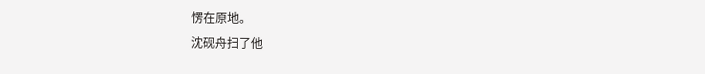愣在原地。
沈砚舟扫了他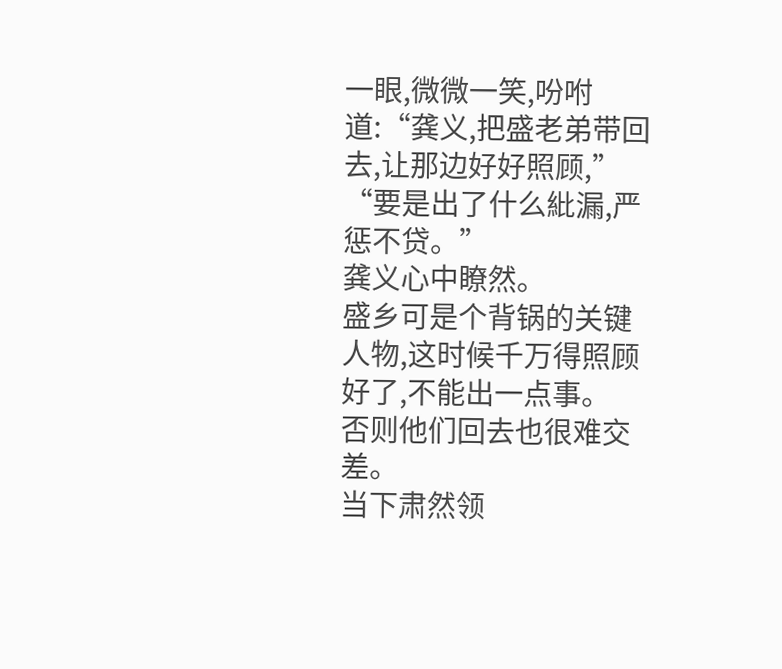一眼,微微一笑,吩咐道:“龚义,把盛老弟带回去,让那边好好照顾,”
“要是出了什么紕漏,严惩不贷。”
龚义心中瞭然。
盛乡可是个背锅的关键人物,这时候千万得照顾好了,不能出一点事。
否则他们回去也很难交差。
当下肃然领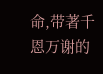命,带著千恩万谢的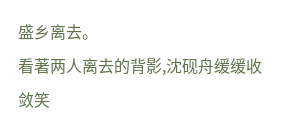盛乡离去。
看著两人离去的背影,沈砚舟缓缓收敛笑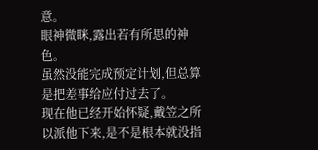意。
眼神微眯,露出若有所思的神色。
虽然没能完成预定计划,但总算是把差事给应付过去了。
现在他已经开始怀疑,戴笠之所以派他下来,是不是根本就没指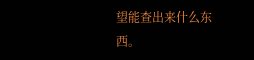望能查出来什么东西。